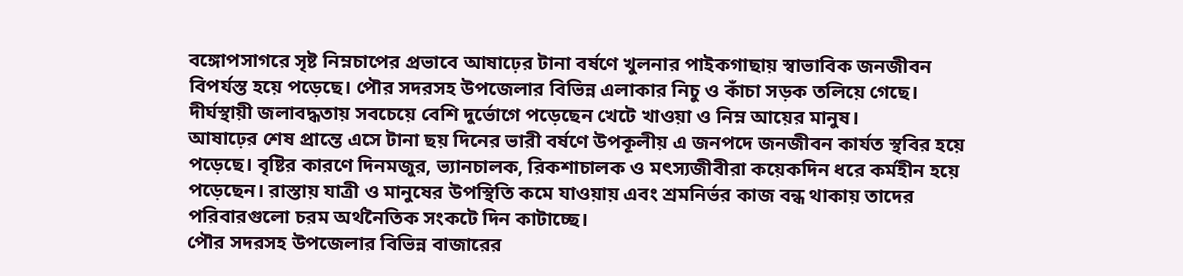বঙ্গোপসাগরে সৃষ্ট নিম্নচাপের প্রভাবে আষাঢ়ের টানা বর্ষণে খুলনার পাইকগাছায় স্বাভাবিক জনজীবন বিপর্যস্ত হয়ে পড়েছে। পৌর সদরসহ উপজেলার বিভিন্ন এলাকার নিচু ও কাঁচা সড়ক তলিয়ে গেছে। দীর্ঘস্থায়ী জলাবদ্ধতায় সবচেয়ে বেশি দুর্ভোগে পড়েছেন খেটে খাওয়া ও নিম্ন আয়ের মানুষ।
আষাঢ়ের শেষ প্রান্তে এসে টানা ছয় দিনের ভারী বর্ষণে উপকূলীয় এ জনপদে জনজীবন কার্যত স্থবির হয়ে পড়েছে। বৃষ্টির কারণে দিনমজুর, ভ্যানচালক, রিকশাচালক ও মৎস্যজীবীরা কয়েকদিন ধরে কর্মহীন হয়ে পড়েছেন। রাস্তায় যাত্রী ও মানুষের উপস্থিতি কমে যাওয়ায় এবং শ্রমনির্ভর কাজ বন্ধ থাকায় তাদের পরিবারগুলো চরম অর্থনৈতিক সংকটে দিন কাটাচ্ছে।
পৌর সদরসহ উপজেলার বিভিন্ন বাজারের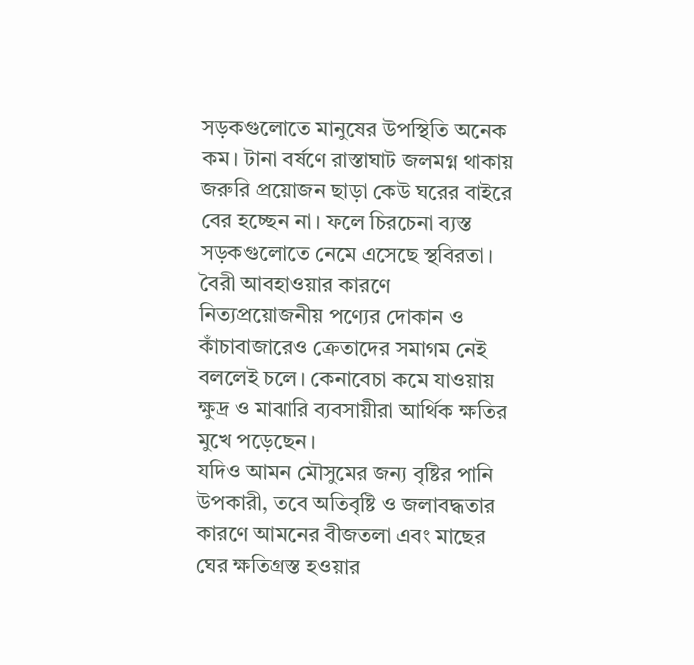সড়কগুলোতে মানুষের উপস্থিতি অনেক কম। টানা বর্ষণে রাস্তাঘাট জলমগ্ন থাকায় জরুরি প্রয়োজন ছাড়া কেউ ঘরের বাইরে বের হচ্ছেন না। ফলে চিরচেনা ব্যস্ত সড়কগুলোতে নেমে এসেছে স্থবিরতা।
বৈরী আবহাওয়ার কারণে নিত্যপ্রয়োজনীয় পণ্যের দোকান ও কাঁচাবাজারেও ক্রেতাদের সমাগম নেই বললেই চলে। কেনাবেচা কমে যাওয়ায় ক্ষুদ্র ও মাঝারি ব্যবসায়ীরা আর্থিক ক্ষতির মুখে পড়েছেন।
যদিও আমন মৌসুমের জন্য বৃষ্টির পানি উপকারী, তবে অতিবৃষ্টি ও জলাবদ্ধতার কারণে আমনের বীজতলা এবং মাছের ঘের ক্ষতিগ্রস্ত হওয়ার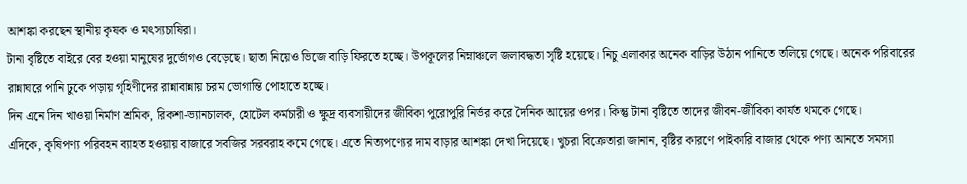আশঙ্কা করছেন স্থানীয় কৃষক ও মৎস্যচাষিরা।
টানা বৃষ্টিতে বাইরে বের হওয়া মানুষের দুর্ভোগও বেড়েছে। ছাতা নিয়েও ভিজে বাড়ি ফিরতে হচ্ছে। উপকূলের নিম্নাঞ্চলে জলাবদ্ধতা সৃষ্টি হয়েছে। নিচু এলাকার অনেক বাড়ির উঠান পানিতে তলিয়ে গেছে। অনেক পরিবারের রান্নাঘরে পানি ঢুকে পড়ায় গৃহিণীদের রান্নাবান্নায় চরম ভোগান্তি পোহাতে হচ্ছে।
দিন এনে দিন খাওয়া নির্মাণ শ্রমিক, রিকশা-ভ্যানচালক, হোটেল কর্মচারী ও ক্ষুদ্র ব্যবসায়ীদের জীবিকা পুরোপুরি নির্ভর করে দৈনিক আয়ের ওপর। কিন্তু টানা বৃষ্টিতে তাদের জীবন-জীবিকা কার্যত থমকে গেছে।
এদিকে, কৃষিপণ্য পরিবহন ব্যাহত হওয়ায় বাজারে সবজির সরবরাহ কমে গেছে। এতে নিত্যপণ্যের দাম বাড়ার আশঙ্কা দেখা দিয়েছে। খুচরা বিক্রেতারা জানান, বৃষ্টির কারণে পাইকারি বাজার থেকে পণ্য আনতে সমস্যা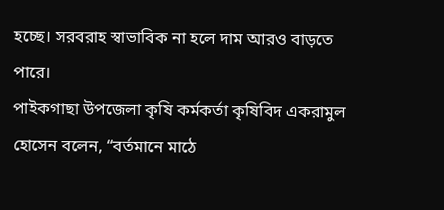হচ্ছে। সরবরাহ স্বাভাবিক না হলে দাম আরও বাড়তে পারে।
পাইকগাছা উপজেলা কৃষি কর্মকর্তা কৃষিবিদ একরামুল হোসেন বলেন, “বর্তমানে মাঠে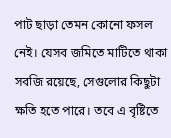পাট ছাড়া তেমন কোনো ফসল নেই। যেসব জমিতে মাটিতে থাকা সবজি রয়েছে, সেগুলোর কিছুটা ক্ষতি হতে পারে। তবে এ বৃষ্টিতে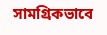সামগ্রিকভাবে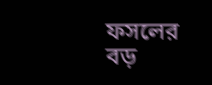ফসলের বড়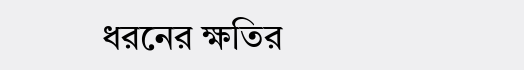ধরনের ক্ষতির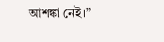আশঙ্কা নেই।”